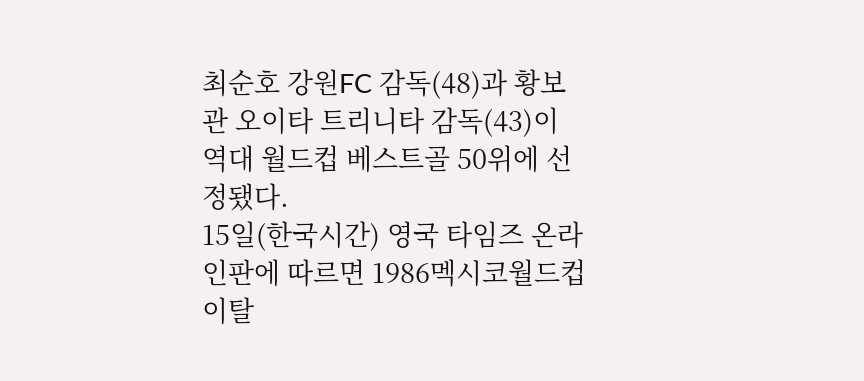최순호 강원FC 감독(48)과 황보관 오이타 트리니타 감독(43)이 역대 월드컵 베스트골 50위에 선정됐다.
15일(한국시간) 영국 타임즈 온라인판에 따르면 1986멕시코월드컵 이탈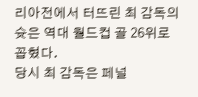리아전에서 터뜨린 최 감독의 슛은 역대 월드컵 골 26위로 꼽혔다.
당시 최 감독은 페널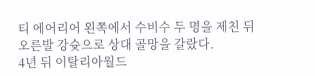티 에어리어 왼쪽에서 수비수 두 명을 제친 뒤 오른발 강슛으로 상대 골망을 갈랐다.
4년 뒤 이탈리아월드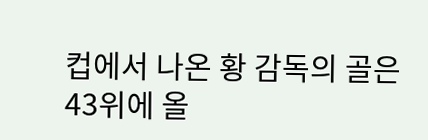컵에서 나온 황 감독의 골은 43위에 올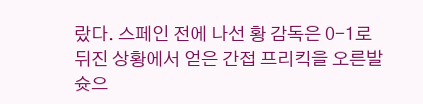랐다. 스페인 전에 나선 황 감독은 0-1로 뒤진 상황에서 얻은 간접 프리킥을 오른발 슛으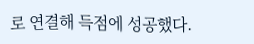로 연결해 득점에 성공했다.